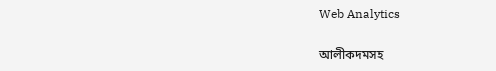Web Analytics

আলীকদমসহ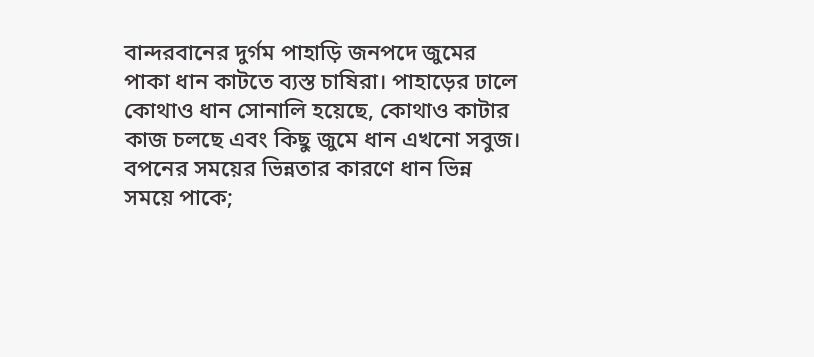বান্দরবানের দুর্গম পাহাড়ি জনপদে জুমের পাকা ধান কাটতে ব্যস্ত চাষিরা। পাহাড়ের ঢালে কোথাও ধান সোনালি হয়েছে, কোথাও কাটার কাজ চলছে এবং কিছু জুমে ধান এখনো সবুজ। বপনের সময়ের ভিন্নতার কারণে ধান ভিন্ন সময়ে পাকে;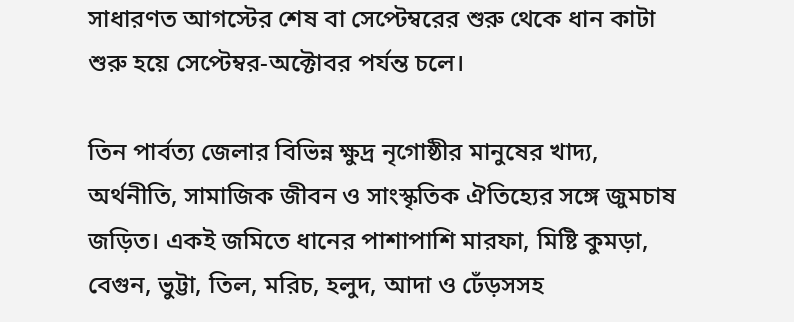সাধারণত আগস্টের শেষ বা সেপ্টেম্বরের শুরু থেকে ধান কাটা শুরু হয়ে সেপ্টেম্বর-অক্টোবর পর্যন্ত চলে।

তিন পার্বত্য জেলার বিভিন্ন ক্ষুদ্র নৃগোষ্ঠীর মানুষের খাদ্য, অর্থনীতি, সামাজিক জীবন ও সাংস্কৃতিক ঐতিহ্যের সঙ্গে জুমচাষ জড়িত। একই জমিতে ধানের পাশাপাশি মারফা, মিষ্টি কুমড়া, বেগুন, ভুট্টা, তিল, মরিচ, হলুদ, আদা ও ঢেঁড়সসহ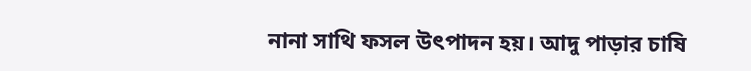নানা সাথি ফসল উৎপাদন হয়। আদু পাড়ার চাষি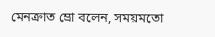মেনক্রাত ম্রো বলেন, সময়মতো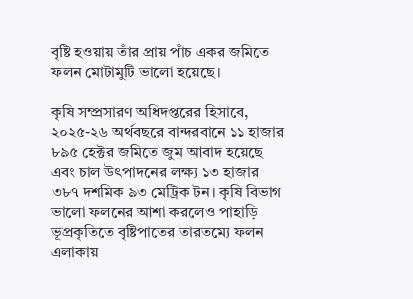বৃষ্টি হওয়ায় তাঁর প্রায় পাঁচ একর জমিতে ফলন মোটামুটি ভালো হয়েছে।

কৃষি সম্প্রসারণ অধিদপ্তরের হিসাবে, ২০২৫-২৬ অর্থবছরে বান্দরবানে ১১ হাজার ৮৯৫ হেক্টর জমিতে জুম আবাদ হয়েছে এবং চাল উৎপাদনের লক্ষ্য ১৩ হাজার ৩৮৭ দশমিক ৯৩ মেট্রিক টন। কৃষি বিভাগ ভালো ফলনের আশা করলেও পাহাড়ি ভূপ্রকৃতিতে বৃষ্টিপাতের তারতম্যে ফলন এলাকায়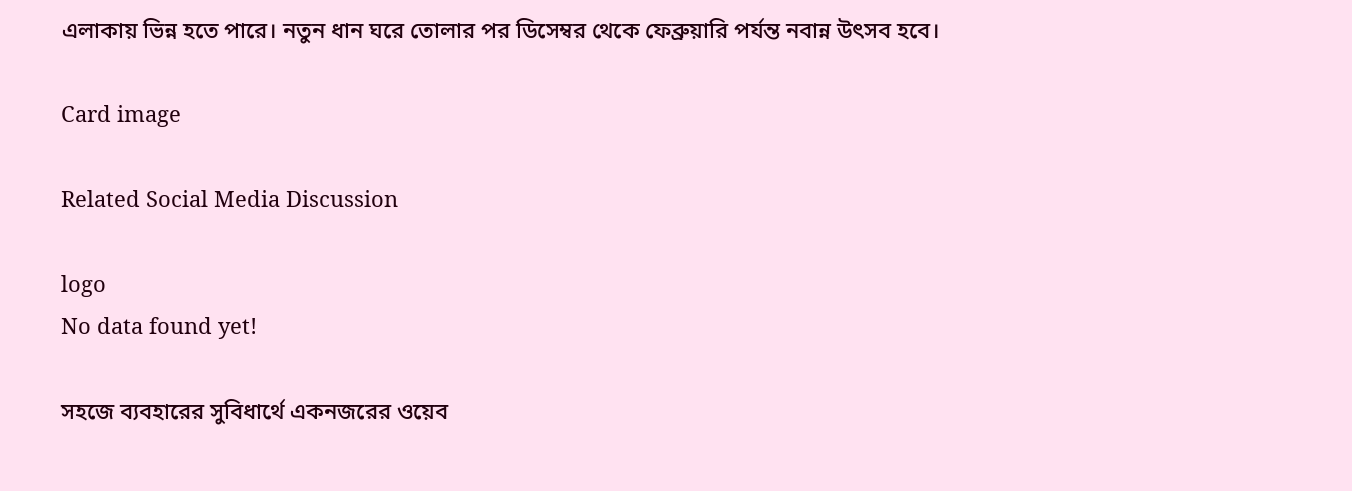এলাকায় ভিন্ন হতে পারে। নতুন ধান ঘরে তোলার পর ডিসেম্বর থেকে ফেব্রুয়ারি পর্যন্ত নবান্ন উৎসব হবে।

Card image

Related Social Media Discussion

logo
No data found yet!

সহজে ব্যবহারের সুবিধার্থে একনজরের ওয়েব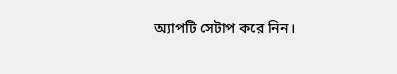অ্যাপটি সেটাপ করে নিন।